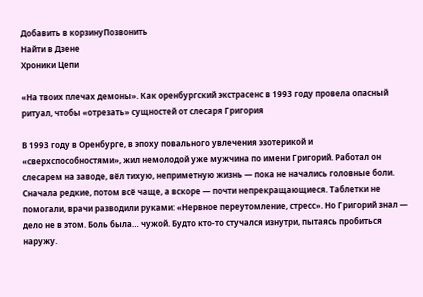Добавить в корзинуПозвонить
Найти в Дзене
Хроники Цепи

«На твоих плечах демоны». Как оренбургский экстрасенс в 1993 году провела опасный ритуал, чтобы «отрезать» сущностей от слесаря Григория

В 1993 году в Оренбурге, в эпоху повального увлечения эзотерикой и «сверхспособностями», жил немолодой уже мужчина по имени Григорий. Работал он слесарем на заводе, вёл тихую, неприметную жизнь — пока не начались головные боли. Сначала редкие, потом всё чаще, а вскоре — почти непрекращающиеся. Таблетки не помогали, врачи разводили руками: «Нервное переутомление, стресс». Но Григорий знал — дело не в этом. Боль была… чужой. Будто кто‑то стучался изнутри, пытаясь пробиться наружу.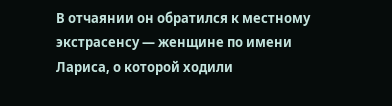В отчаянии он обратился к местному экстрасенсу — женщине по имени Лариса, о которой ходили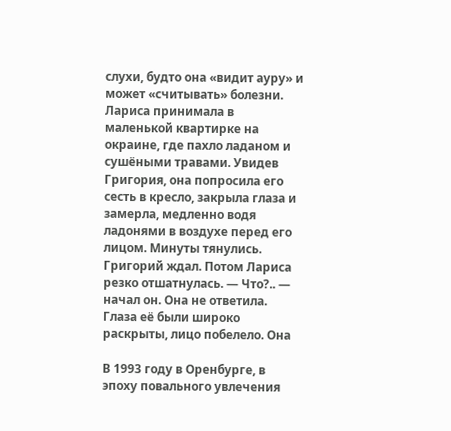слухи, будто она «видит ауру» и может «считывать» болезни. Лариса принимала в маленькой квартирке на окраине, где пахло ладаном и сушёными травами. Увидев Григория, она попросила его сесть в кресло, закрыла глаза и замерла, медленно водя ладонями в воздухе перед его лицом. Минуты тянулись. Григорий ждал. Потом Лариса резко отшатнулась. — Что?.. — начал он. Она не ответила. Глаза её были широко раскрыты, лицо побелело. Она

В 1993 году в Оренбурге, в эпоху повального увлечения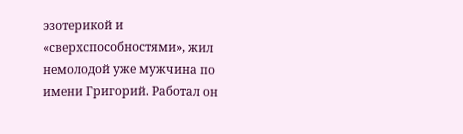эзотерикой и «сверхспособностями», жил немолодой уже мужчина по имени Григорий. Работал он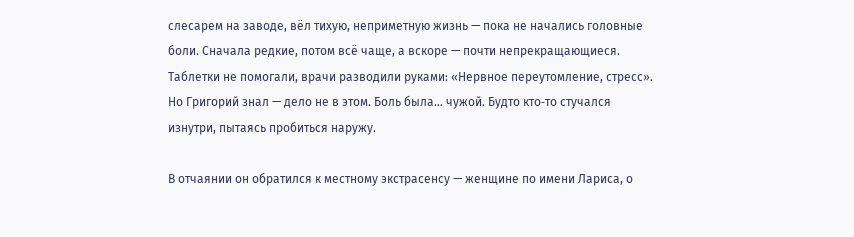слесарем на заводе, вёл тихую, неприметную жизнь — пока не начались головные боли. Сначала редкие, потом всё чаще, а вскоре — почти непрекращающиеся. Таблетки не помогали, врачи разводили руками: «Нервное переутомление, стресс». Но Григорий знал — дело не в этом. Боль была… чужой. Будто кто‑то стучался изнутри, пытаясь пробиться наружу.

В отчаянии он обратился к местному экстрасенсу — женщине по имени Лариса, о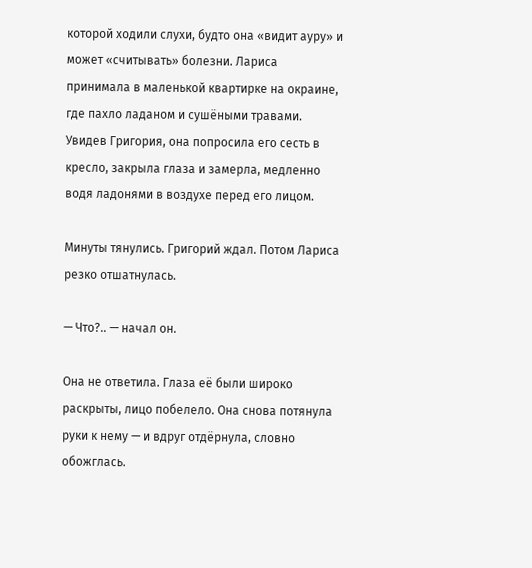которой ходили слухи, будто она «видит ауру» и может «считывать» болезни. Лариса принимала в маленькой квартирке на окраине, где пахло ладаном и сушёными травами. Увидев Григория, она попросила его сесть в кресло, закрыла глаза и замерла, медленно водя ладонями в воздухе перед его лицом.

Минуты тянулись. Григорий ждал. Потом Лариса резко отшатнулась.

— Что?.. — начал он.

Она не ответила. Глаза её были широко раскрыты, лицо побелело. Она снова потянула руки к нему — и вдруг отдёрнула, словно обожглась.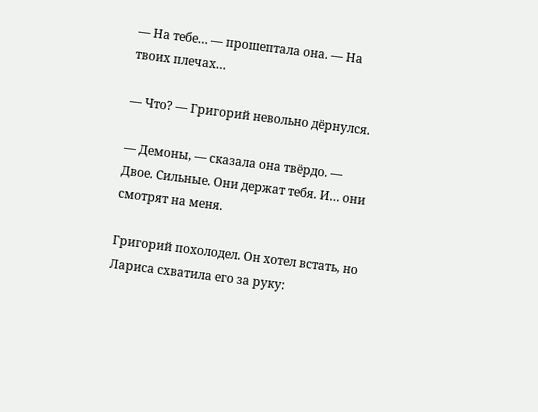— На тебе… — прошептала она. — На твоих плечах…

— Что? — Григорий невольно дёрнулся.

— Демоны, — сказала она твёрдо. — Двое. Сильные. Они держат тебя. И… они смотрят на меня.

Григорий похолодел. Он хотел встать, но Лариса схватила его за руку: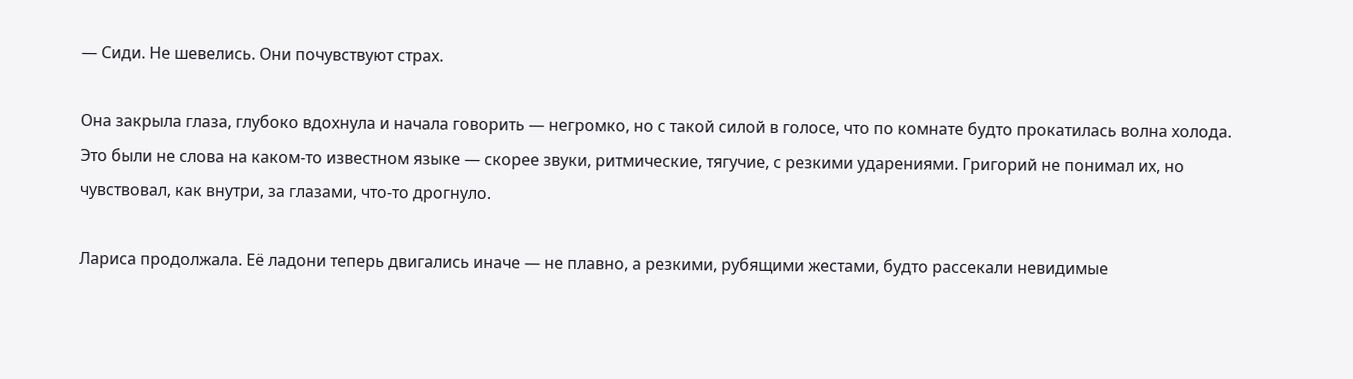— Сиди. Не шевелись. Они почувствуют страх.

Она закрыла глаза, глубоко вдохнула и начала говорить — негромко, но с такой силой в голосе, что по комнате будто прокатилась волна холода. Это были не слова на каком‑то известном языке — скорее звуки, ритмические, тягучие, с резкими ударениями. Григорий не понимал их, но чувствовал, как внутри, за глазами, что‑то дрогнуло.

Лариса продолжала. Её ладони теперь двигались иначе — не плавно, а резкими, рубящими жестами, будто рассекали невидимые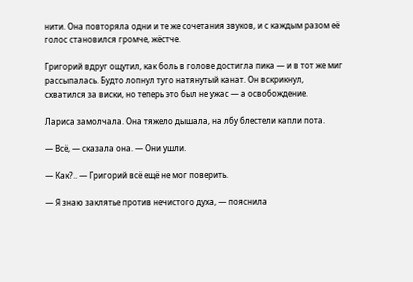нити. Она повторяла одни и те же сочетания звуков, и с каждым разом её голос становился громче, жёстче.

Григорий вдруг ощутил, как боль в голове достигла пика — и в тот же миг рассыпалась. Будто лопнул туго натянутый канат. Он вскрикнул, схватился за виски, но теперь это был не ужас — а освобождение.

Лариса замолчала. Она тяжело дышала, на лбу блестели капли пота.

— Всё, — сказала она. — Они ушли.

— Как?.. — Григорий всё ещё не мог поверить.

— Я знаю заклятье против нечистого духа, — пояснила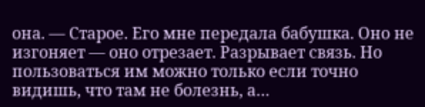она. — Старое. Его мне передала бабушка. Оно не изгоняет — оно отрезает. Разрывает связь. Но пользоваться им можно только если точно видишь, что там не болезнь, а…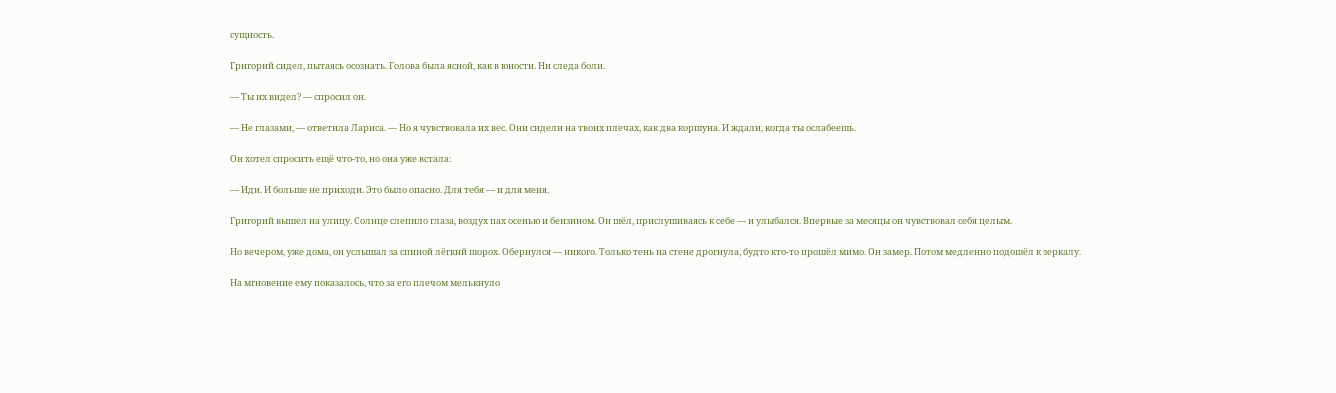сущность.

Григорий сидел, пытаясь осознать. Голова была ясной, как в юности. Ни следа боли.

— Ты их видел? — спросил он.

— Не глазами, — ответила Лариса. — Но я чувствовала их вес. Они сидели на твоих плечах, как два коршуна. И ждали, когда ты ослабеешь.

Он хотел спросить ещё что‑то, но она уже встала:

— Иди. И больше не приходи. Это было опасно. Для тебя — и для меня.

Григорий вышел на улицу. Солнце слепило глаза, воздух пах осенью и бензином. Он шёл, прислушиваясь к себе — и улыбался. Впервые за месяцы он чувствовал себя целым.

Но вечером, уже дома, он услышал за спиной лёгкий шорох. Обернулся — никого. Только тень на стене дрогнула, будто кто‑то прошёл мимо. Он замер. Потом медленно подошёл к зеркалу.

На мгновение ему показалось, что за его плечом мелькнуло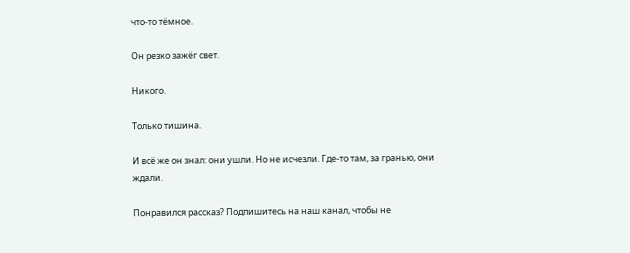что‑то тёмное.

Он резко зажёг свет.

Никого.

Только тишина.

И всё же он знал: они ушли. Но не исчезли. Где‑то там, за гранью, они ждали.

Понравился рассказ? Подпишитесь на наш канал, чтобы не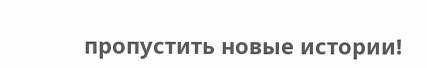пропустить новые истории!